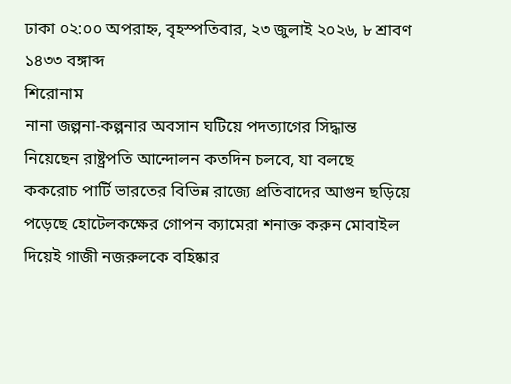ঢাকা ০২:০০ অপরাহ্ন, বৃহস্পতিবার, ২৩ জুলাই ২০২৬, ৮ শ্রাবণ ১৪৩৩ বঙ্গাব্দ
শিরোনাম
নানা জল্পনা-কল্পনার অবসান ঘটিয়ে পদত্যাগের সিদ্ধান্ত নিয়েছেন রাষ্ট্রপতি আন্দোলন কতদিন চলবে, যা বলছে ককরোচ পার্টি ভারতের বিভিন্ন রাজ্যে প্রতিবাদের আগুন ছড়িয়ে পড়েছে হোটেলকক্ষের গোপন ক্যামেরা শনাক্ত করুন মোবাইল দিয়েই গাজী নজরুলকে বহিষ্কার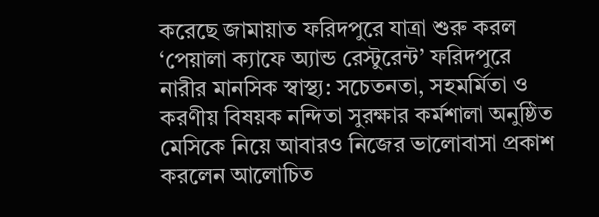করেছে জামায়াত ফরিদপুরে যাত্রা শুরু করল ‘পেয়ালা ক্যাফে অ্যান্ড রেস্টুরেন্ট’ ফরিদপুরে নারীর মানসিক স্বাস্থ্য: সচেতনতা, সহমর্মিতা ও করণীয় বিষয়ক নন্দিতা সুরক্ষার কর্মশালা অনুষ্ঠিত মেসিকে নিয়ে আবারও নিজের ভালোবাসা প্রকাশ করলেন আলোচিত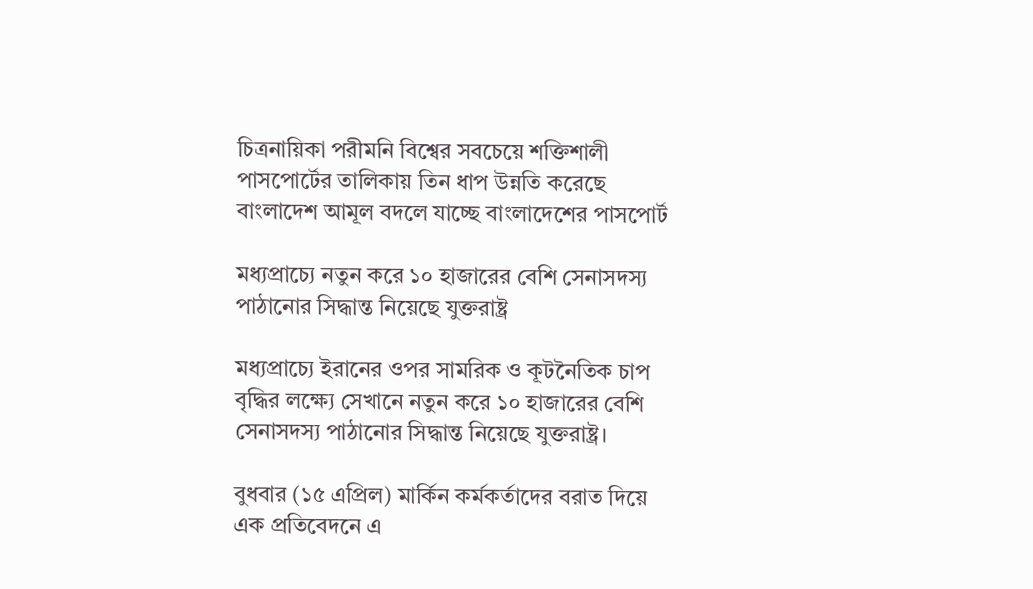চিত্রনায়িকা পরীমনি বিশ্বের সবচেয়ে শক্তিশালী পাসপোর্টের তালিকায় তিন ধাপ উন্নতি করেছে বাংলাদেশ আমূল বদলে যাচ্ছে বাংলাদেশের পাসপোর্ট

মধ্যপ্রাচ্যে নতুন করে ১০ হাজারের বেশি সেনাসদস্য পাঠানোর সিদ্ধান্ত নিয়েছে যুক্তরাষ্ট্র

মধ্যপ্রাচ্যে ইরানের ওপর সামরিক ও কূটনৈতিক চাপ বৃদ্ধির লক্ষ্যে সেখানে নতুন করে ১০ হাজারের বেশি সেনাসদস্য পাঠানোর সিদ্ধান্ত নিয়েছে যুক্তরাষ্ট্র।

বুধবার (১৫ এপ্রিল) মার্কিন কর্মকর্তাদের বরাত দিয়ে এক প্রতিবেদনে এ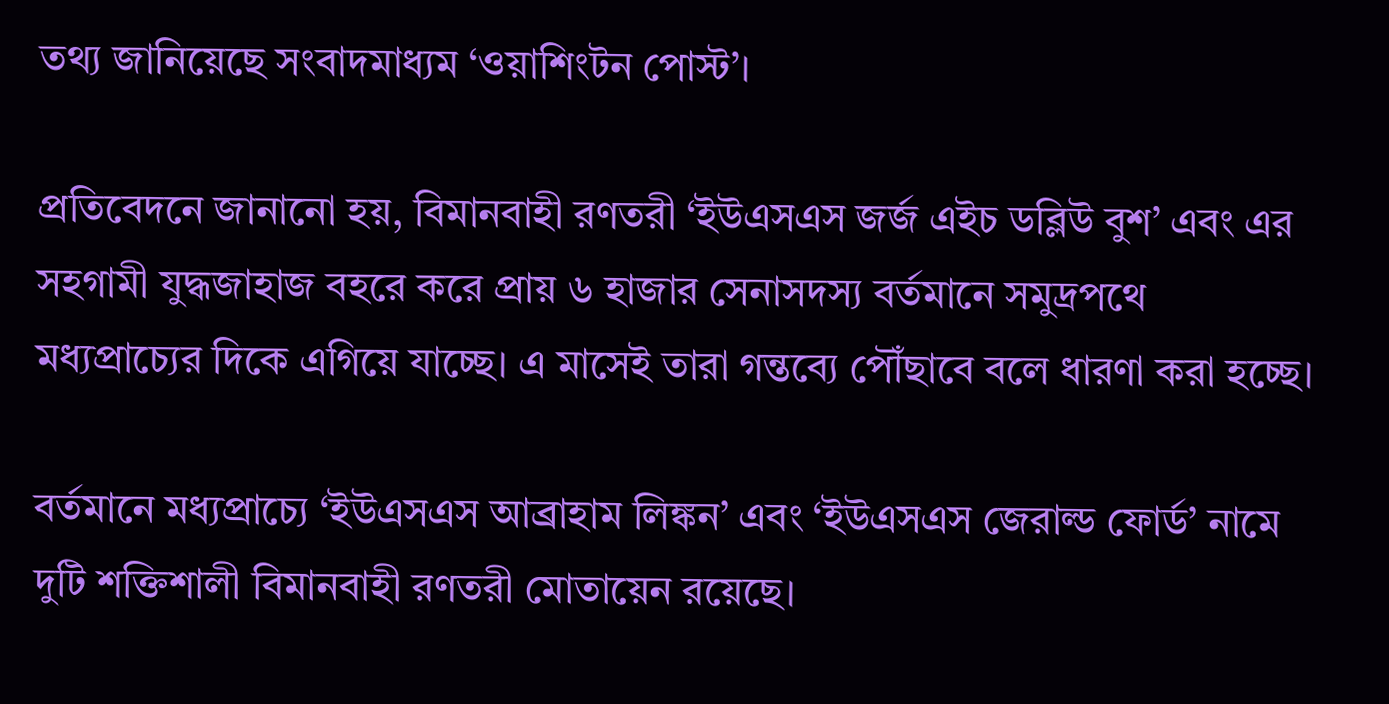তথ্য জানিয়েছে সংবাদমাধ্যম ‘ওয়াশিংটন পোস্ট’।

প্রতিবেদনে জানানো হয়, বিমানবাহী রণতরী ‘ইউএসএস জর্জ এইচ ডব্লিউ বুশ’ এবং এর সহগামী যুদ্ধজাহাজ বহরে করে প্রায় ৬ হাজার সেনাসদস্য বর্তমানে সমুদ্রপথে মধ্যপ্রাচ্যের দিকে এগিয়ে যাচ্ছে। এ মাসেই তারা গন্তব্যে পৌঁছাবে বলে ধারণা করা হচ্ছে।

বর্তমানে মধ্যপ্রাচ্যে ‘ইউএসএস আব্রাহাম লিঙ্কন’ এবং ‘ইউএসএস জেরাল্ড ফোর্ড’ নামে দুটি শক্তিশালী বিমানবাহী রণতরী মোতায়েন রয়েছে।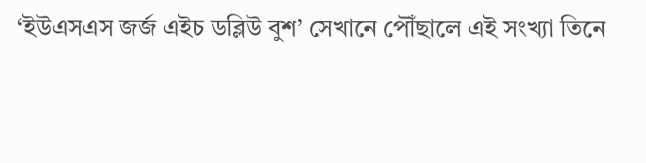‘ইউএসএস জর্জ এইচ ডব্লিউ বুশ’ সেখানে পৌঁছালে এই সংখ্যা তিনে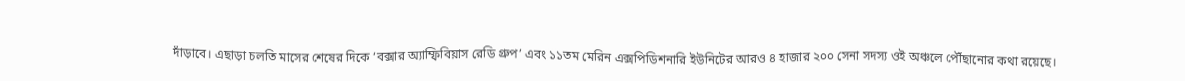দাঁড়াবে। এছাড়া চলতি মাসের শেষের দিকে ‘বক্সার অ্যাম্ফিবিয়াস রেডি গ্রুপ’ এবং ১১তম মেরিন এক্সপিডিশনারি ইউনিটের আরও ৪ হাজার ২০০ সেনা সদস্য ওই অঞ্চলে পৌঁছানোর কথা রয়েছে।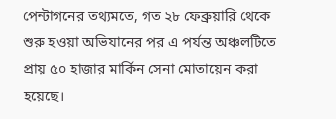পেন্টাগনের তথ্যমতে, গত ২৮ ফেব্রুয়ারি থেকে শুরু হওয়া অভিযানের পর এ পর্যন্ত অঞ্চলটিতে প্রায় ৫০ হাজার মার্কিন সেনা মোতায়েন করা হয়েছে।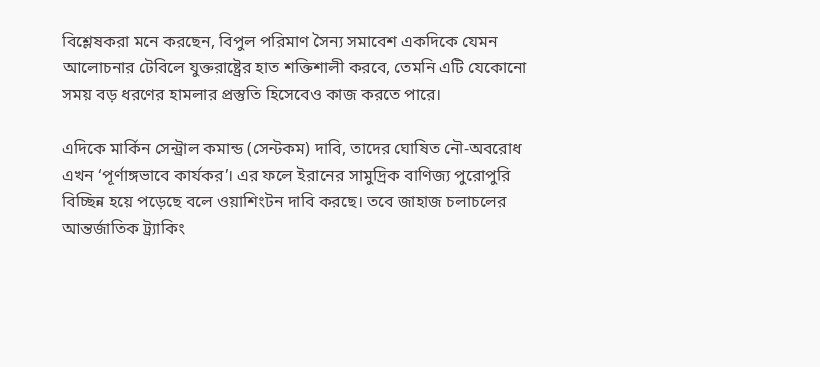বিশ্লেষকরা মনে করছেন, বিপুল পরিমাণ সৈন্য সমাবেশ একদিকে যেমন আলোচনার টেবিলে যুক্তরাষ্ট্রের হাত শক্তিশালী করবে, তেমনি এটি যেকোনো সময় বড় ধরণের হামলার প্রস্তুতি হিসেবেও কাজ করতে পারে।

এদিকে মার্কিন সেন্ট্রাল কমান্ড (সেন্টকম) দাবি, তাদের ঘোষিত নৌ-অবরোধ এখন ‘পূর্ণাঙ্গভাবে কার্যকর’। এর ফলে ইরানের সামুদ্রিক বাণিজ্য পুরোপুরি বিচ্ছিন্ন হয়ে পড়েছে বলে ওয়াশিংটন দাবি করছে। তবে জাহাজ চলাচলের আন্তর্জাতিক ট্র্যাকিং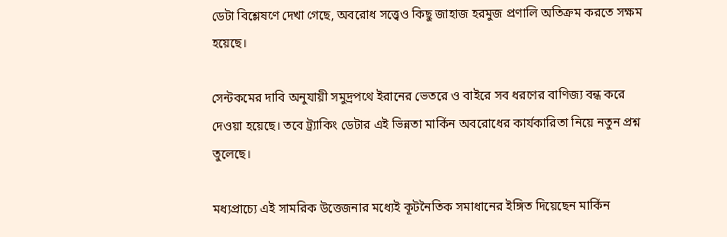ডেটা বিশ্লেষণে দেখা গেছে, অবরোধ সত্ত্বেও কিছু জাহাজ হরমুজ প্রণালি অতিক্রম করতে সক্ষম হয়েছে।

সেন্টকমের দাবি অনুযায়ী সমুদ্রপথে ইরানের ভেতরে ও বাইরে সব ধরণের বাণিজ্য বন্ধ করে দেওয়া হয়েছে। তবে ট্র্যাকিং ডেটার এই ভিন্নতা মার্কিন অবরোধের কার্যকারিতা নিয়ে নতুন প্রশ্ন তুলেছে।

মধ্যপ্রাচ্যে এই সামরিক উত্তেজনার মধ্যেই কূটনৈতিক সমাধানের ইঙ্গিত দিয়েছেন মার্কিন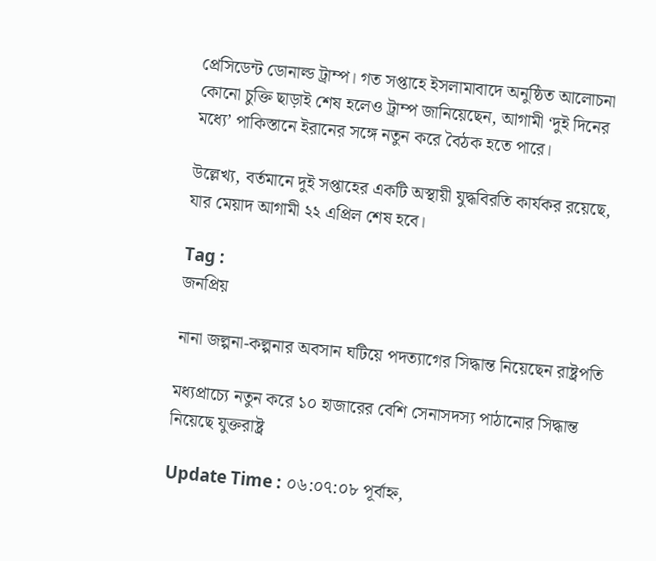প্রেসিডেন্ট ডোনাল্ড ট্রাম্প। গত সপ্তাহে ইসলামাবাদে অনুষ্ঠিত আলোচনা কোনো চুক্তি ছাড়াই শেষ হলেও ট্রাম্প জানিয়েছেন, আগামী ‘দুই দিনের মধ্যে’ পাকিস্তানে ইরানের সঙ্গে নতুন করে বৈঠক হতে পারে।

উল্লেখ্য, বর্তমানে দুই সপ্তাহের একটি অস্থায়ী যুদ্ধবিরতি কার্যকর রয়েছে, যার মেয়াদ আগামী ২২ এপ্রিল শেষ হবে।

Tag :
জনপ্রিয়

নানা জল্পনা-কল্পনার অবসান ঘটিয়ে পদত্যাগের সিদ্ধান্ত নিয়েছেন রাষ্ট্রপতি

মধ্যপ্রাচ্যে নতুন করে ১০ হাজারের বেশি সেনাসদস্য পাঠানোর সিদ্ধান্ত নিয়েছে যুক্তরাষ্ট্র

Update Time : ০৬:০৭:০৮ পূর্বাহ্ন,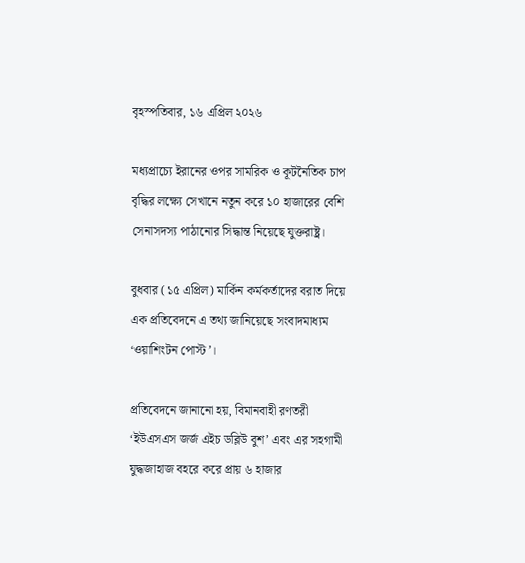বৃহস্পতিবার, ১৬ এপ্রিল ২০২৬

মধ্যপ্রাচ্যে ইরানের ওপর সামরিক ও কূটনৈতিক চাপ বৃদ্ধির লক্ষ্যে সেখানে নতুন করে ১০ হাজারের বেশি সেনাসদস্য পাঠানোর সিদ্ধান্ত নিয়েছে যুক্তরাষ্ট্র।

বুধবার (১৫ এপ্রিল) মার্কিন কর্মকর্তাদের বরাত দিয়ে এক প্রতিবেদনে এ তথ্য জানিয়েছে সংবাদমাধ্যম ‘ওয়াশিংটন পোস্ট’।

প্রতিবেদনে জানানো হয়, বিমানবাহী রণতরী ‘ইউএসএস জর্জ এইচ ডব্লিউ বুশ’ এবং এর সহগামী যুদ্ধজাহাজ বহরে করে প্রায় ৬ হাজার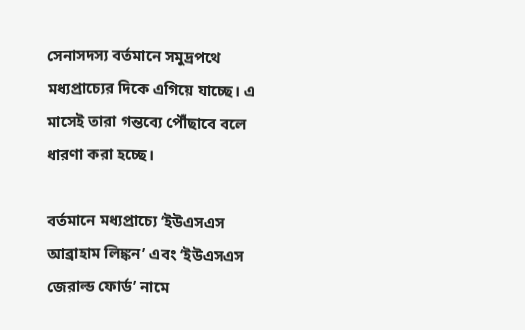সেনাসদস্য বর্তমানে সমুদ্রপথে মধ্যপ্রাচ্যের দিকে এগিয়ে যাচ্ছে। এ মাসেই তারা গন্তব্যে পৌঁছাবে বলে ধারণা করা হচ্ছে।

বর্তমানে মধ্যপ্রাচ্যে ‘ইউএসএস আব্রাহাম লিঙ্কন’ এবং ‘ইউএসএস জেরাল্ড ফোর্ড’ নামে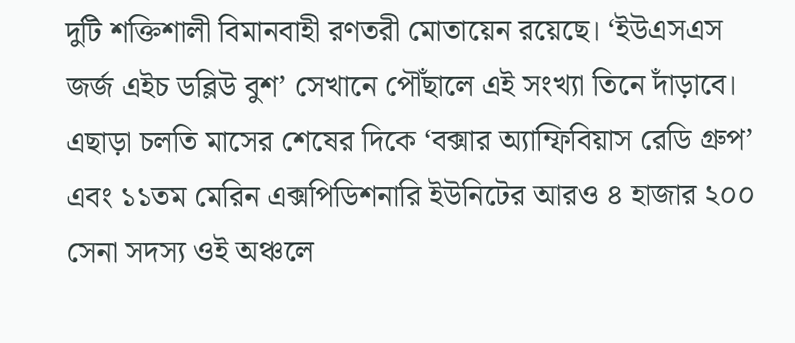দুটি শক্তিশালী বিমানবাহী রণতরী মোতায়েন রয়েছে। ‘ইউএসএস জর্জ এইচ ডব্লিউ বুশ’ সেখানে পৌঁছালে এই সংখ্যা তিনে দাঁড়াবে। এছাড়া চলতি মাসের শেষের দিকে ‘বক্সার অ্যাম্ফিবিয়াস রেডি গ্রুপ’ এবং ১১তম মেরিন এক্সপিডিশনারি ইউনিটের আরও ৪ হাজার ২০০ সেনা সদস্য ওই অঞ্চলে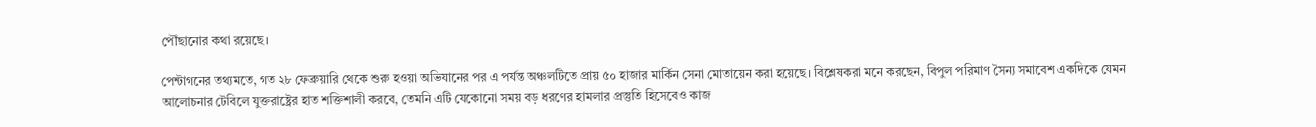পৌঁছানোর কথা রয়েছে।

পেন্টাগনের তথ্যমতে, গত ২৮ ফেব্রুয়ারি থেকে শুরু হওয়া অভিযানের পর এ পর্যন্ত অঞ্চলটিতে প্রায় ৫০ হাজার মার্কিন সেনা মোতায়েন করা হয়েছে। বিশ্লেষকরা মনে করছেন, বিপুল পরিমাণ সৈন্য সমাবেশ একদিকে যেমন আলোচনার টেবিলে যুক্তরাষ্ট্রের হাত শক্তিশালী করবে, তেমনি এটি যেকোনো সময় বড় ধরণের হামলার প্রস্তুতি হিসেবেও কাজ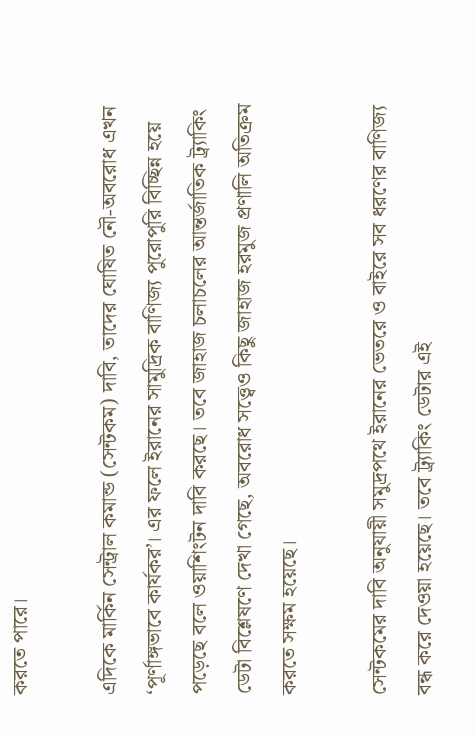করতে পারে।

এদিকে মার্কিন সেন্ট্রাল কমান্ড (সেন্টকম) দাবি, তাদের ঘোষিত নৌ-অবরোধ এখন ‘পূর্ণাঙ্গভাবে কার্যকর’। এর ফলে ইরানের সামুদ্রিক বাণিজ্য পুরোপুরি বিচ্ছিন্ন হয়ে পড়েছে বলে ওয়াশিংটন দাবি করছে। তবে জাহাজ চলাচলের আন্তর্জাতিক ট্র্যাকিং ডেটা বিশ্লেষণে দেখা গেছে, অবরোধ সত্ত্বেও কিছু জাহাজ হরমুজ প্রণালি অতিক্রম করতে সক্ষম হয়েছে।

সেন্টকমের দাবি অনুযায়ী সমুদ্রপথে ইরানের ভেতরে ও বাইরে সব ধরণের বাণিজ্য বন্ধ করে দেওয়া হয়েছে। তবে ট্র্যাকিং ডেটার এই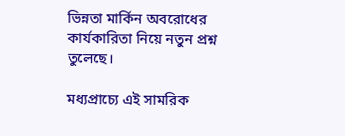ভিন্নতা মার্কিন অবরোধের কার্যকারিতা নিয়ে নতুন প্রশ্ন তুলেছে।

মধ্যপ্রাচ্যে এই সামরিক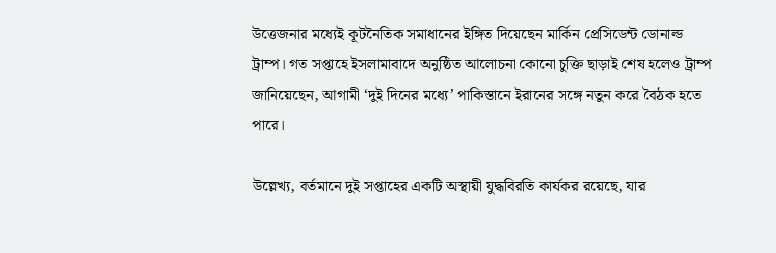উত্তেজনার মধ্যেই কূটনৈতিক সমাধানের ইঙ্গিত দিয়েছেন মার্কিন প্রেসিডেন্ট ডোনাল্ড ট্রাম্প। গত সপ্তাহে ইসলামাবাদে অনুষ্ঠিত আলোচনা কোনো চুক্তি ছাড়াই শেষ হলেও ট্রাম্প জানিয়েছেন, আগামী ‘দুই দিনের মধ্যে’ পাকিস্তানে ইরানের সঙ্গে নতুন করে বৈঠক হতে পারে।

উল্লেখ্য, বর্তমানে দুই সপ্তাহের একটি অস্থায়ী যুদ্ধবিরতি কার্যকর রয়েছে, যার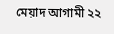মেয়াদ আগামী ২২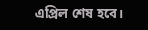এপ্রিল শেষ হবে।